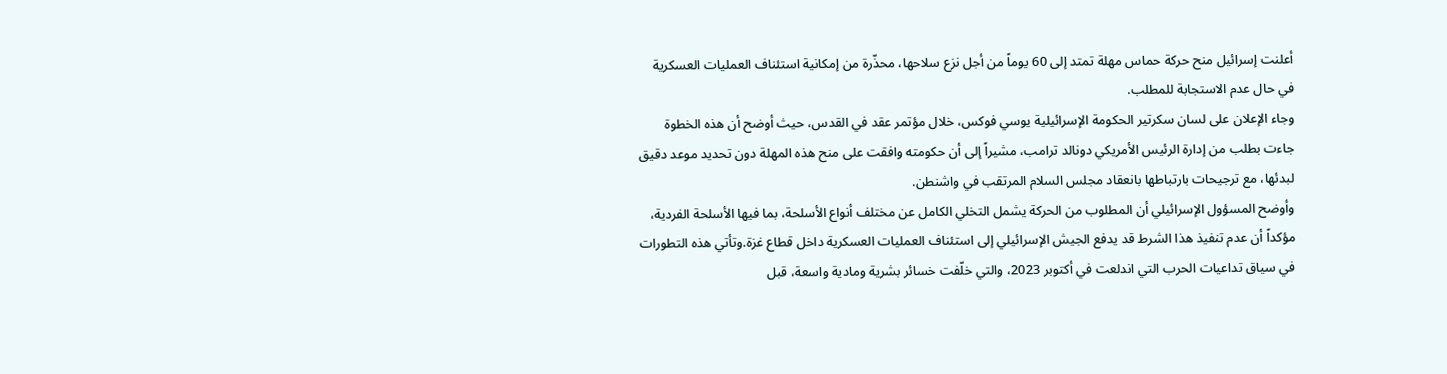أعلنت إسرائيل منح حركة حماس مهلة تمتد إلى 60 يوماً من أجل نزع سلاحها، محذّرة من إمكانية استئناف العمليات العسكرية في حال عدم الاستجابة للمطلب.
وجاء الإعلان على لسان سكرتير الحكومة الإسرائيلية يوسي فوكس، خلال مؤتمر عقد في القدس، حيث أوضح أن هذه الخطوة جاءت بطلب من إدارة الرئيس الأمريكي دونالد ترامب، مشيراً إلى أن حكومته وافقت على منح هذه المهلة دون تحديد موعد دقيق لبدئها، مع ترجيحات بارتباطها بانعقاد مجلس السلام المرتقب في واشنطن.
وأوضح المسؤول الإسرائيلي أن المطلوب من الحركة يشمل التخلي الكامل عن مختلف أنواع الأسلحة، بما فيها الأسلحة الفردية، مؤكداً أن عدم تنفيذ هذا الشرط قد يدفع الجيش الإسرائيلي إلى استئناف العمليات العسكرية داخل قطاع غزة.وتأتي هذه التطورات في سياق تداعيات الحرب التي اندلعت في أكتوبر 2023، والتي خلّفت خسائر بشرية ومادية واسعة، قبل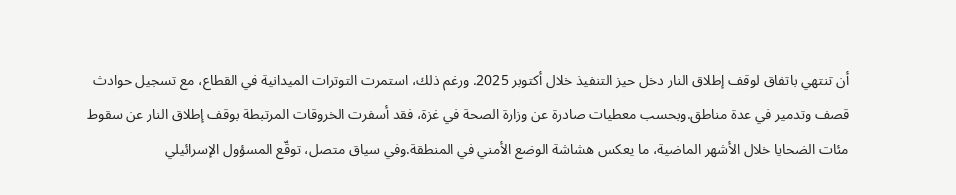أن تنتهي باتفاق لوقف إطلاق النار دخل حيز التنفيذ خلال أكتوبر 2025. ورغم ذلك، استمرت التوترات الميدانية في القطاع، مع تسجيل حوادث قصف وتدمير في عدة مناطق.وبحسب معطيات صادرة عن وزارة الصحة في غزة، فقد أسفرت الخروقات المرتبطة بوقف إطلاق النار عن سقوط مئات الضحايا خلال الأشهر الماضية، ما يعكس هشاشة الوضع الأمني في المنطقة.وفي سياق متصل، توقّع المسؤول الإسرائيلي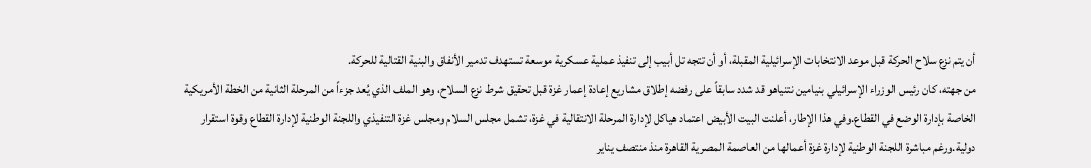أن يتم نزع سلاح الحركة قبل موعد الانتخابات الإسرائيلية المقبلة، أو أن تتجه تل أبيب إلى تنفيذ عملية عسكرية موسعة تستهدف تدمير الأنفاق والبنية القتالية للحركة.
من جهته، كان رئيس الوزراء الإسرائيلي بنيامين نتنياهو قد شدد سابقاً على رفضه إطلاق مشاريع إعادة إعمار غزة قبل تحقيق شرط نزع السلاح، وهو الملف الذي يُعد جزءاً من المرحلة الثانية من الخطة الأمريكية الخاصة بإدارة الوضع في القطاع.وفي هذا الإطار، أعلنت البيت الأبيض اعتماد هياكل لإدارة المرحلة الانتقالية في غزة، تشمل مجلس السلام ومجلس غزة التنفيذي واللجنة الوطنية لإدارة القطاع وقوة استقرار دولية.ورغم مباشرة اللجنة الوطنية لإدارة غزة أعمالها من العاصمة المصرية القاهرة منذ منتصف يناير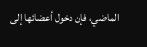الماضي، فإن دخول أعضائها إلى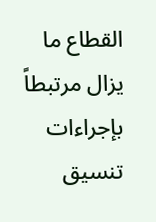القطاع ما يزال مرتبطاً بإجراءات تنسيق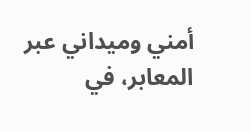أمني وميداني عبر المعابر، في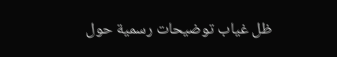ظل غياب توضيحات رسمية حول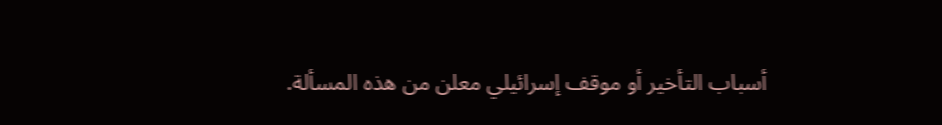أسباب التأخير أو موقف إسرائيلي معلن من هذه المسألة.